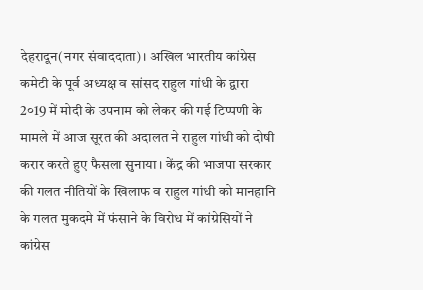देहरादून(नगर संवाददाता)। अखिल भारतीय कांग्रेस कमेटी के पूर्व अध्यक्ष व सांसद राहुल गांधी के द्वारा 2०19 में मोदी के उपनाम को लेकर की गई टिप्पणी के मामले में आज सूरत की अदालत ने राहुल गांधी को दोषी करार करते हुए फैसला सुनाया। केंद्र की भाजपा सरकार की गलत नीतियों के खिलाफ व राहुल गांधी को मानहानि के गलत मुकदमे में फंसाने के विरोध में कांग्रेसियों ने कांग्रेस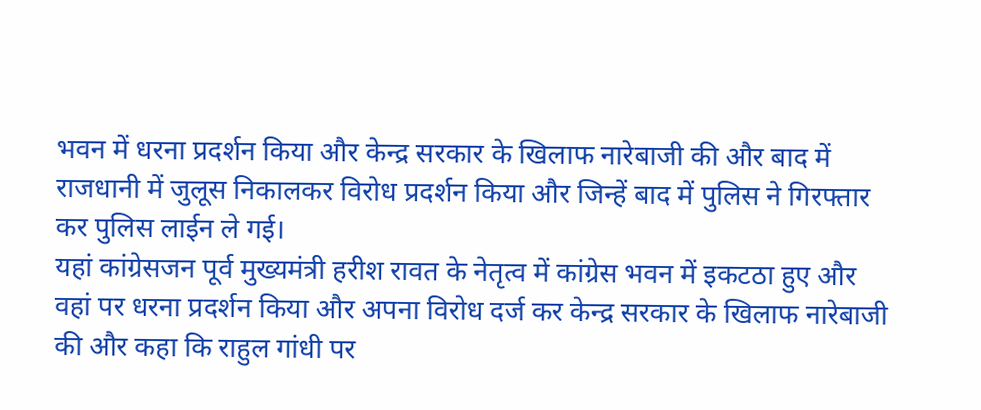भवन में धरना प्रदर्शन किया और केन्द्र सरकार के खिलाफ नारेबाजी की और बाद में राजधानी में जुलूस निकालकर विरोध प्रदर्शन किया और जिन्हें बाद में पुलिस ने गिरफ्तार कर पुलिस लाईन ले गई।
यहां कांग्रेसजन पूर्व मुख्यमंत्री हरीश रावत के नेतृत्व में कांग्रेस भवन में इकटठा हुए और वहां पर धरना प्रदर्शन किया और अपना विरोध दर्ज कर केन्द्र सरकार के खिलाफ नारेबाजी की और कहा कि राहुल गांधी पर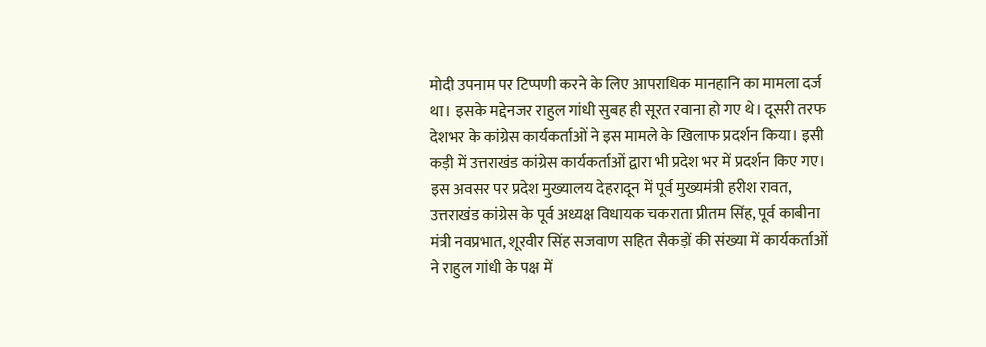मोदी उपनाम पर टिप्पणी करने के लिए आपराधिक मानहानि का मामला दर्ज था। इसके मद्देनजर राहुल गांधी सुबह ही सूरत रवाना हो गए थे। दूसरी तरफ देशभर के कांग्रेस कार्यकर्ताओं ने इस मामले के खिलाफ प्रदर्शन किया। इसी कड़ी में उत्तराखंड कांग्रेस कार्यकर्ताओं द्वारा भी प्रदेश भर में प्रदर्शन किए गए। इस अवसर पर प्रदेश मुख्यालय देहरादून में पूर्व मुख्यमंत्री हरीश रावत, उत्तराखंड कांग्रेस के पूर्व अध्यक्ष विधायक चकराता प्रीतम सिंह, पूर्व काबीना मंत्री नवप्रभात, शूरवीर सिंह सजवाण सहित सैकड़ों की संख्या में कार्यकर्ताओं ने राहुल गांधी के पक्ष में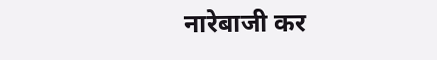नारेबाजी कर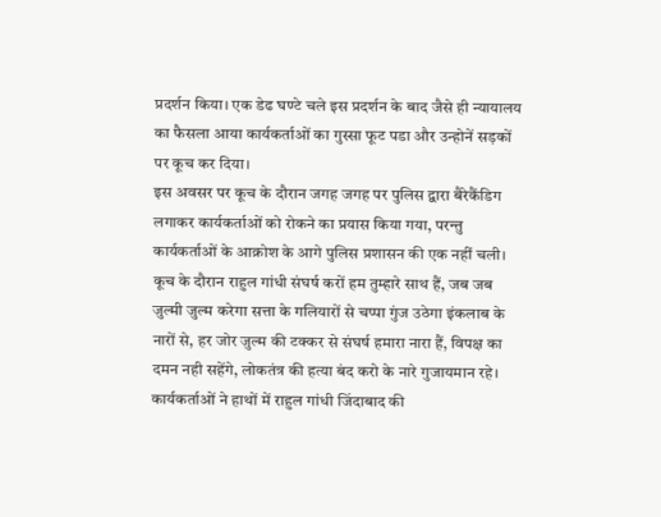प्रदर्शन किया। एक डेढ घण्टे चले इस प्रदर्शन के बाद जैसे ही न्यायालय का फैसला आया कार्यकर्ताओं का गुस्सा फूट पडा और उन्होनें सड़कों पर कूच कर दिया।
इस अवसर पर कूच के दौरान जगह जगह पर पुलिस द्वारा बैरेकैंडिग लगाकर कार्यकर्ताओं को रोकने का प्रयास किया गया, परन्तु कार्यकर्ताओं के आक्रोश के आगे पुलिस प्रशासन की एक नहीं चली। कूच के दौरान राहुल गांधी संघर्ष करों हम तुम्हारे साथ हैं, जब जब जुल्मी जुल्म करेगा सत्ता के गलियारों से चप्पा गुंज उठेगा इंकलाब के नारों से, हर जोर जुल्म की टक्कर से संघर्ष हमारा नारा हैं, विपक्ष का दमन नही सहेंगे, लोकतंत्र की हत्या बंद करो के नारे गुजायमान रहे। कार्यकर्ताओं ने हाथों में राहुल गांधी जिंदाबाद की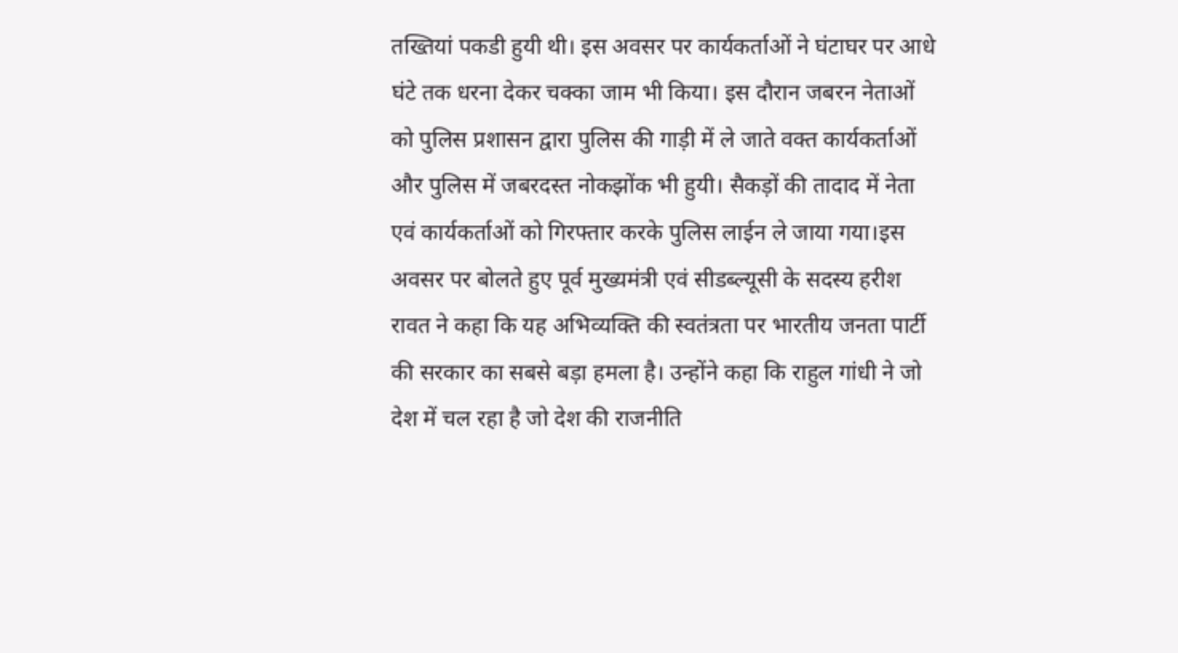तख्तियां पकडी हुयी थी। इस अवसर पर कार्यकर्ताओं ने घंटाघर पर आधे घंटे तक धरना देकर चक्का जाम भी किया। इस दौरान जबरन नेताओं को पुलिस प्रशासन द्वारा पुलिस की गाड़ी में ले जाते वक्त कार्यकर्ताओं और पुलिस में जबरदस्त नोकझोंक भी हुयी। सैकड़ों की तादाद में नेता एवं कार्यकर्ताओं को गिरफ्तार करके पुलिस लाईन ले जाया गया।इस अवसर पर बोलते हुए पूर्व मुख्यमंत्री एवं सीडब्ल्यूसी के सदस्य हरीश रावत ने कहा कि यह अभिव्यक्ति की स्वतंत्रता पर भारतीय जनता पार्टी की सरकार का सबसे बड़ा हमला है। उन्होंने कहा कि राहुल गांधी ने जो देश में चल रहा है जो देश की राजनीति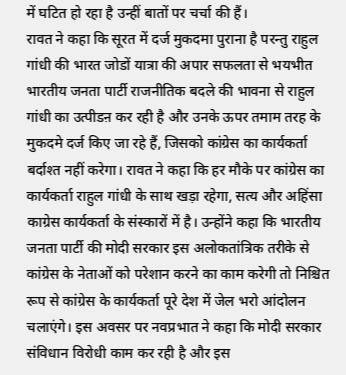में घटित हो रहा है उन्हीं बातों पर चर्चा की हैं।
रावत ने कहा कि सूरत में दर्ज मुकदमा पुराना है परन्तु राहुल गांधी की भारत जोडों यात्रा की अपार सफलता से भयभीत भारतीय जनता पार्टी राजनीतिक बदले की भावना से राहुल गांधी का उत्पीडऩ कर रही है और उनके ऊपर तमाम तरह के मुकदमे दर्ज किए जा रहे हैं, जिसको कांग्रेस का कार्यकर्ता बर्दाश्त नहीं करेगा। रावत ने कहा कि हर मौके पर कांग्रेस का कार्यकर्ता राहुल गांधी के साथ खड़ा रहेगा, सत्य और अहिंसा काग्रेस कार्यकर्ता के संस्कारों में है। उन्होंने कहा कि भारतीय जनता पार्टी की मोदी सरकार इस अलोकतांत्रिक तरीके से कांग्रेस के नेताओं को परेशान करने का काम करेगी तो निश्चित रूप से कांग्रेस के कार्यकर्ता पूरे देश में जेल भरो आंदोलन चलाएंगे। इस अवसर पर नवप्रभात ने कहा कि मोदी सरकार संविधान विरोधी काम कर रही है और इस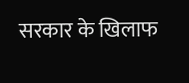सरकार के खिलाफ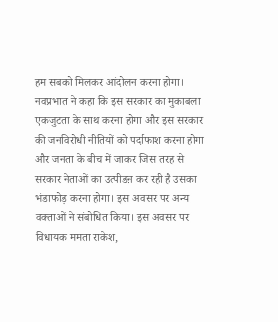हम सबको मिलकर आंदोलन करना होगा। नवप्रभात ने कहा कि इस सरकार का मुकाबला एकजुटता के साथ करना होगा और इस सरकार की जनविरोधी नीतियों को पर्दाफाश करना होगा और जनता के बीच में जाकर जिस तरह से सरकार नेताओं का उत्पीडऩ कर रही है उसका भंडाफोड़ करना होगा। इस अवसर पर अन्य वक्ताओं ने संबोधित किया। इस अवसर पर विधायक ममता राकेश,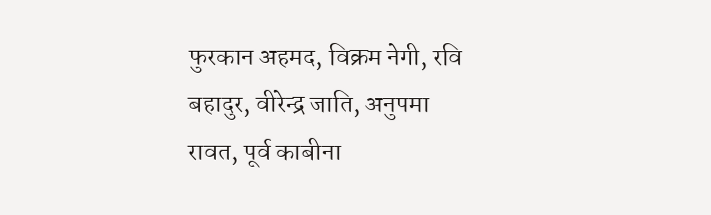फुरकान अहमद, विक्रम नेगी, रवि बहादुर, वीरेन्द्र जाति, अनुपमा रावत, पूर्व काबीना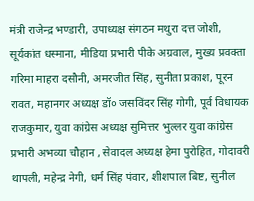मंत्री राजेन्द्र भण्डारी, उपाध्यक्ष संगठन मथुरा दत्त जोशी, सूर्यकांत धस्माना, मीडिया प्रभारी पीके अग्रवाल, मुख्य प्रवक्ता गरिमा माहरा दसौनी, अमरजीत सिंह, सुनीता प्रकाश, पूरन रावत, महानगर अध्यक्ष डॉ० जसविंदर सिंह गोगी, पूर्व विधायक राजकुमार, युवा कांग्रेस अध्यक्ष सुमित्तर भुल्लर युवा कांग्रेस प्रभारी अभव्या चौहान , सेवादल अध्यक्ष हेमा पुरोहित, गोदावरी थापली, महेन्द्र नेगी, धर्म सिंह पंवार, शीशपाल बिष्ट, सुनील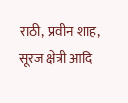राठी, प्रवीन शाह, सूरज क्षेत्री आदि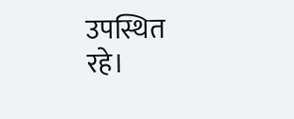उपस्थित रहे।